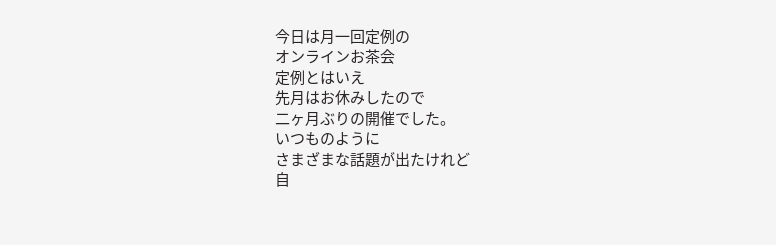今日は月一回定例の
オンラインお茶会
定例とはいえ
先月はお休みしたので
二ヶ月ぶりの開催でした。
いつものように
さまざまな話題が出たけれど
自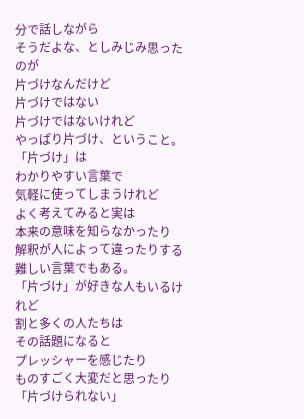分で話しながら
そうだよな、としみじみ思ったのが
片づけなんだけど
片づけではない
片づけではないけれど
やっぱり片づけ、ということ。
「片づけ」は
わかりやすい言葉で
気軽に使ってしまうけれど
よく考えてみると実は
本来の意味を知らなかったり
解釈が人によって違ったりする
難しい言葉でもある。
「片づけ」が好きな人もいるけれど
割と多くの人たちは
その話題になると
プレッシャーを感じたり
ものすごく大変だと思ったり
「片づけられない」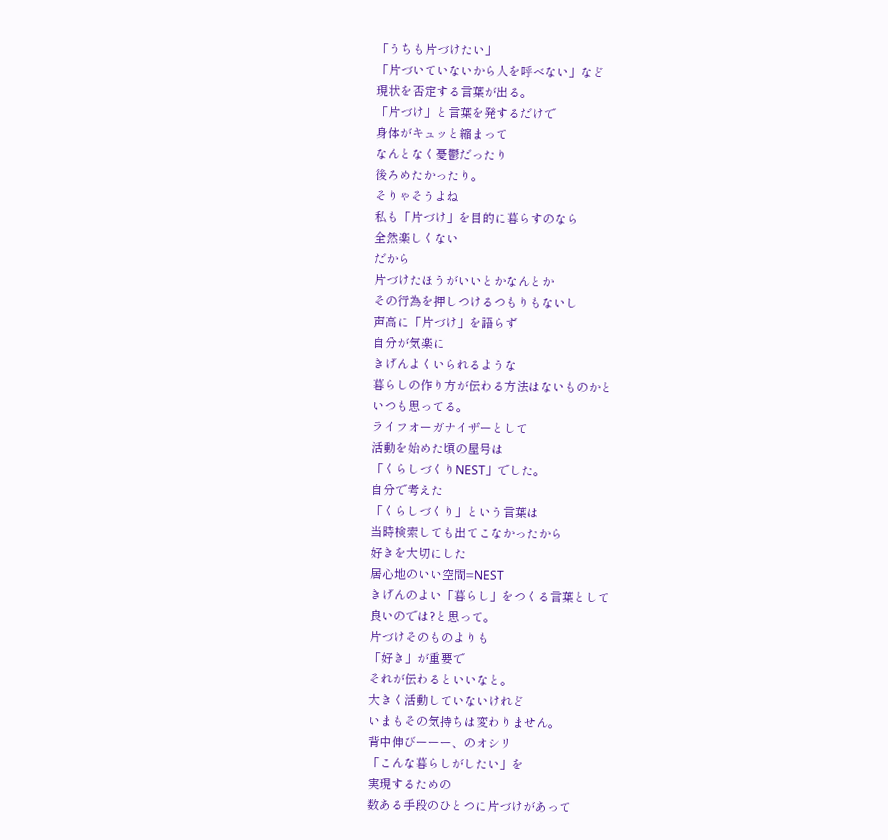「うちも片づけたい」
「片づいていないから人を呼べない」など
現状を否定する言葉が出る。
「片づけ」と言葉を発するだけで
身体がキュッと縮まって
なんとなく憂鬱だったり
後ろめたかったり。
そりゃそうよね
私も「片づけ」を目的に暮らすのなら
全然楽しくない
だから
片づけたほうがいいとかなんとか
その行為を押しつけるつもりもないし
声高に「片づけ」を語らず
自分が気楽に
きげんよくいられるような
暮らしの作り方が伝わる方法はないものかと
いつも思ってる。
ライフオーガナイザーとして
活動を始めた頃の屋号は
「くらしづくりNEST」でした。
自分で考えた
「くらしづくり」という言葉は
当時検索しても出てこなかったから
好きを大切にした
居心地のいい空間=NEST
きげんのよい「暮らし」をつくる言葉として
良いのでは?と思って。
片づけそのものよりも
「好き」が重要で
それが伝わるといいなと。
大きく活動していないけれど
いまもその気持ちは変わりません。
背中伸びーーー、のオシリ
「こんな暮らしがしたい」を
実現するための
数ある手段のひとつに片づけがあって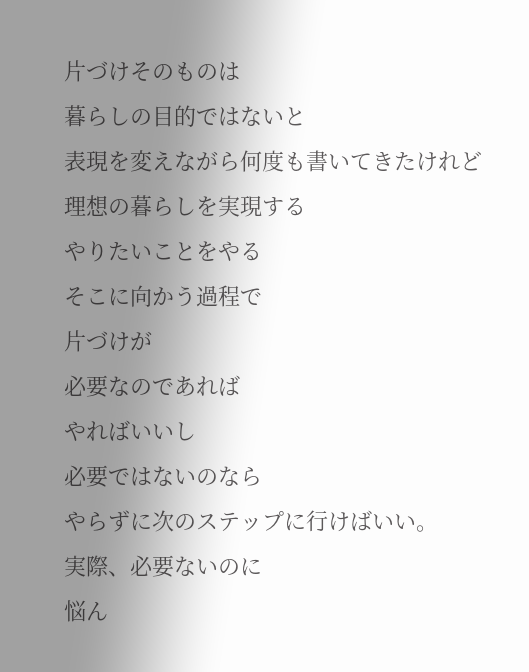片づけそのものは
暮らしの目的ではないと
表現を変えながら何度も書いてきたけれど
理想の暮らしを実現する
やりたいことをやる
そこに向かう過程で
片づけが
必要なのであれば
やればいいし
必要ではないのなら
やらずに次のステップに行けばいい。
実際、必要ないのに
悩ん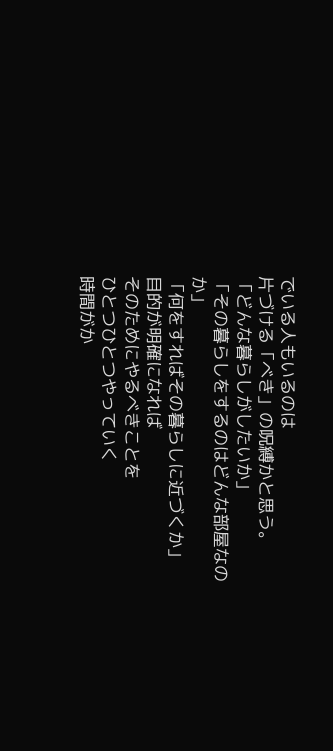でいる人もいるのは
片づける「べき」の呪縛かと思う。
「どんな暮らしがしたいか」
「その暮らしをするのはどんな部屋なのか」
「何をすればその暮らしに近づくか」
目的が明確になれば
そのためにやるべきことを
ひとつひとつやっていく
時間がか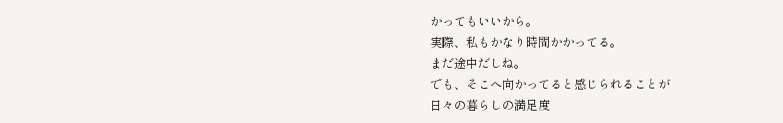かってもいいから。
実際、私もかなり時間かかってる。
まだ途中だしね。
でも、そこへ向かってると感じられることが
日々の暮らしの満足度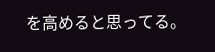を高めると思ってる。